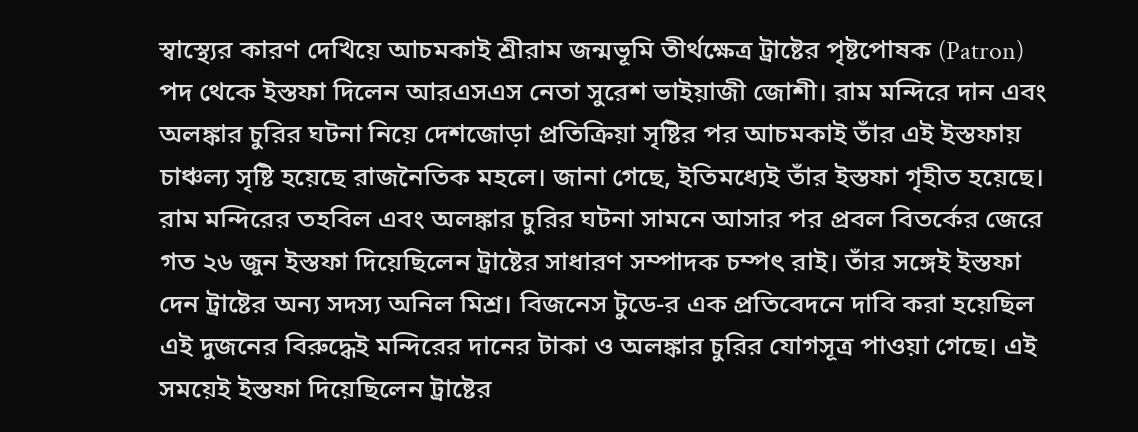স্বাস্থ্যের কারণ দেখিয়ে আচমকাই শ্রীরাম জন্মভূমি তীর্থক্ষেত্র ট্রাষ্টের পৃষ্টপোষক (Patron) পদ থেকে ইস্তফা দিলেন আরএসএস নেতা সুরেশ ভাইয়াজী জোশী। রাম মন্দিরে দান এবং অলঙ্কার চুরির ঘটনা নিয়ে দেশজোড়া প্রতিক্রিয়া সৃষ্টির পর আচমকাই তাঁর এই ইস্তফায় চাঞ্চল্য সৃষ্টি হয়েছে রাজনৈতিক মহলে। জানা গেছে, ইতিমধ্যেই তাঁর ইস্তফা গৃহীত হয়েছে।
রাম মন্দিরের তহবিল এবং অলঙ্কার চুরির ঘটনা সামনে আসার পর প্রবল বিতর্কের জেরে গত ২৬ জুন ইস্তফা দিয়েছিলেন ট্রাষ্টের সাধারণ সম্পাদক চম্পৎ রাই। তাঁর সঙ্গেই ইস্তফা দেন ট্রাষ্টের অন্য সদস্য অনিল মিশ্র। বিজনেস টুডে-র এক প্রতিবেদনে দাবি করা হয়েছিল এই দুজনের বিরুদ্ধেই মন্দিরের দানের টাকা ও অলঙ্কার চুরির যোগসূত্র পাওয়া গেছে। এই সময়েই ইস্তফা দিয়েছিলেন ট্রাষ্টের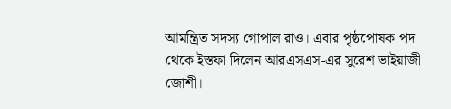আমন্ত্রিত সদস্য গোপাল রাও। এবার পৃষ্ঠপোষক পদ থেকে ইস্তফা দিলেন আরএসএস-এর সুরেশ ভাইয়াজী জোশী।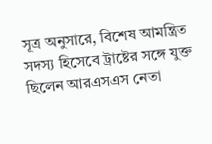সূত্র অনুসারে, বিশেষ আমন্ত্রিত সদস্য হিসেবে ট্রাষ্টের সঙ্গে যুক্ত ছিলেন আরএসএস নেতা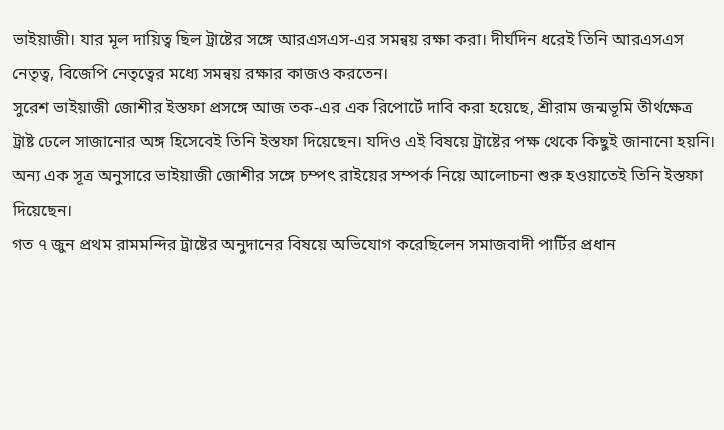ভাইয়াজী। যার মূল দায়িত্ব ছিল ট্রাষ্টের সঙ্গে আরএসএস-এর সমন্বয় রক্ষা করা। দীর্ঘদিন ধরেই তিনি আরএসএস নেতৃত্ব, বিজেপি নেতৃত্বের মধ্যে সমন্বয় রক্ষার কাজও করতেন।
সুরেশ ভাইয়াজী জোশীর ইস্তফা প্রসঙ্গে আজ তক-এর এক রিপোর্টে দাবি করা হয়েছে, শ্রীরাম জন্মভূমি তীর্থক্ষেত্র ট্রাষ্ট ঢেলে সাজানোর অঙ্গ হিসেবেই তিনি ইস্তফা দিয়েছেন। যদিও এই বিষয়ে ট্রাষ্টের পক্ষ থেকে কিছুই জানানো হয়নি। অন্য এক সূত্র অনুসারে ভাইয়াজী জোশীর সঙ্গে চম্পৎ রাইয়ের সম্পর্ক নিয়ে আলোচনা শুরু হওয়াতেই তিনি ইস্তফা দিয়েছেন।
গত ৭ জুন প্রথম রামমন্দির ট্রাষ্টের অনুদানের বিষয়ে অভিযোগ করেছিলেন সমাজবাদী পার্টির প্রধান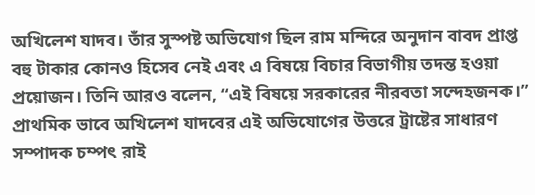অখিলেশ যাদব। তাঁর সুস্পষ্ট অভিযোগ ছিল রাম মন্দিরে অনুদান বাবদ প্রাপ্ত বহু টাকার কোনও হিসেব নেই এবং এ বিষয়ে বিচার বিভাগীয় তদন্ত হওয়া প্রয়োজন। তিনি আরও বলেন, “এই বিষয়ে সরকারের নীরবতা সন্দেহজনক।”
প্রাথমিক ভাবে অখিলেশ যাদবের এই অভিযোগের উত্তরে ট্রাষ্টের সাধারণ সম্পাদক চম্পৎ রাই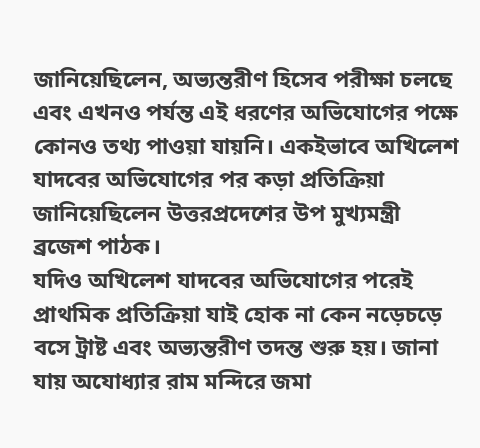জানিয়েছিলেন, অভ্যন্তরীণ হিসেব পরীক্ষা চলছে এবং এখনও পর্যন্ত এই ধরণের অভিযোগের পক্ষে কোনও তথ্য পাওয়া যায়নি। একইভাবে অখিলেশ যাদবের অভিযোগের পর কড়া প্রতিক্রিয়া জানিয়েছিলেন উত্তরপ্রদেশের উপ মুখ্যমন্ত্রী ব্রজেশ পাঠক।
যদিও অখিলেশ যাদবের অভিযোগের পরেই প্রাথমিক প্রতিক্রিয়া যাই হোক না কেন নড়েচড়ে বসে ট্রাষ্ট এবং অভ্যন্তরীণ তদন্ত শুরু হয়। জানা যায় অযোধ্যার রাম মন্দিরে জমা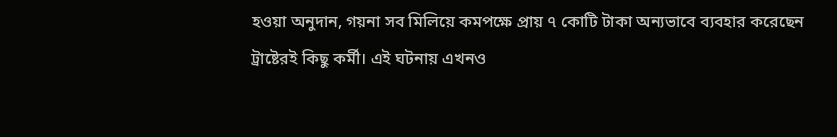হওয়া অনুদান, গয়না সব মিলিয়ে কমপক্ষে প্রায় ৭ কোটি টাকা অন্যভাবে ব্যবহার করেছেন ট্রাষ্টেরই কিছু কর্মী। এই ঘটনায় এখনও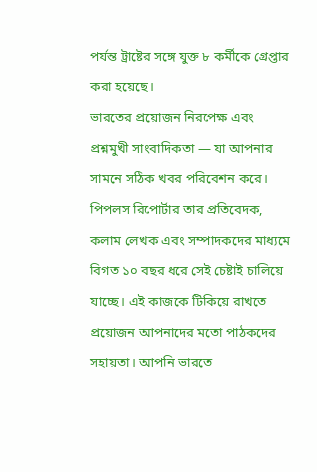পর্যন্ত ট্রাষ্টের সঙ্গে যুক্ত ৮ কর্মীকে গ্রেপ্তার করা হয়েছে।
ভারতের প্রয়োজন নিরপেক্ষ এবং প্রশ্নমুখী সাংবাদিকতা — যা আপনার সামনে সঠিক খবর পরিবেশন করে। পিপলস রিপোর্টার তার প্রতিবেদক, কলাম লেখক এবং সম্পাদকদের মাধ্যমে বিগত ১০ বছর ধরে সেই চেষ্টাই চালিয়ে যাচ্ছে। এই কাজকে টিকিয়ে রাখতে প্রয়োজন আপনাদের মতো পাঠকদের সহায়তা। আপনি ভারতে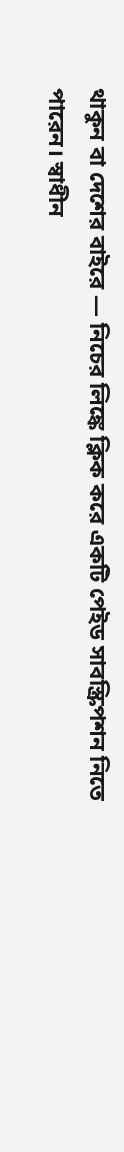থাকুন বা দেশের বাইরে — নিচের লিঙ্কে ক্লিক করে একটি পেইড সাবস্ক্রিপশন নিতে পারেন। স্বাধীন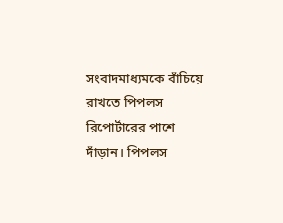সংবাদমাধ্যমকে বাঁচিয়ে রাখতে পিপলস রিপোর্টারের পাশে দাঁড়ান। পিপলস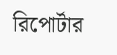রিপোর্টার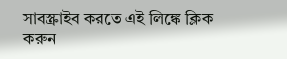সাবস্ক্রাইব করতে এই লিঙ্কে ক্লিক করুন